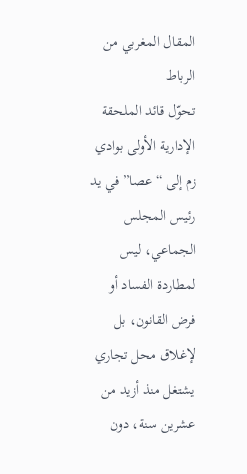المقال المغربي من الرباط
تحوّل قائد الملحقة الإدارية الأولى بوادي زم إلى “عصا” في يد رئيس المجلس الجماعي، ليس لمطاردة الفساد أو فرض القانون، بل لإغلاق محل تجاري يشتغل منذ أزيد من عشرين سنة، دون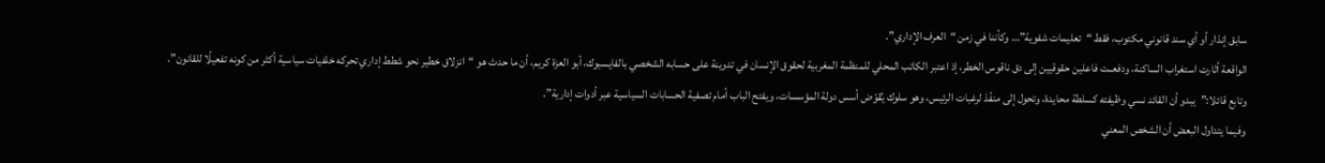سابق إنذار أو أي سند قانوني مكتوب، فقط “تعليمات شفوية”… وكأننا في زمن “العرف الإداري”.
الواقعة أثارت استغراب الساكنة، ودفعــت فاعلين حقوقيين إلى دق ناقوس الخطر، إذ اعتبر الكاتب المحلي للمنظمة المغربية لحقوق الإنسان في تدوينة على حسابه الشخصي بالفايسبوك، أبو العزة كريم، أن ما حدث هو “انزلاق خطير نحو شطط إداري تحركه خلفيات سياسية أكثر من كونه تفعيلًا للقانون”.
وتابع قائلا:”يبدو أن القائد نسي وظيفته كسلطة محايدة، وتحول إلى منفّذ لرغبات الرئيس، وهو سلوك يُقوّض أسس دولة المؤسسات، ويفتح الباب أمام تصفية الحسابات السياسية عبر أدوات إدارية”.
وفيما يتداول البعض أن الشخص المعني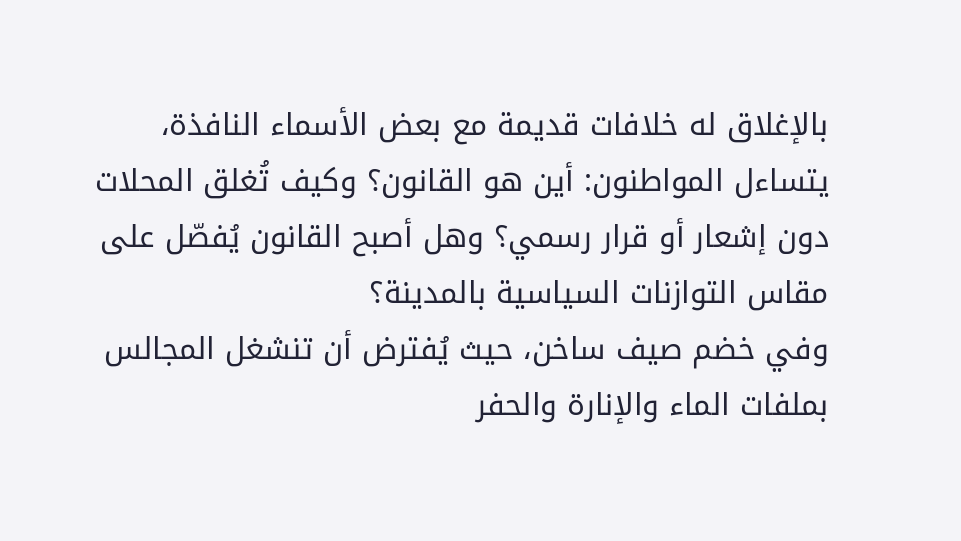بالإغلاق له خلافات قديمة مع بعض الأسماء النافذة، يتساءل المواطنون: أين هو القانون؟ وكيف تُغلق المحلات دون إشعار أو قرار رسمي؟ وهل أصبح القانون يُفصّل على مقاس التوازنات السياسية بالمدينة؟
وفي خضم صيف ساخن، حيث يُفترض أن تنشغل المجالس بملفات الماء والإنارة والحفر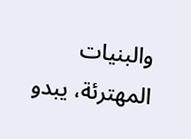والبنيات المهترئة، يبدو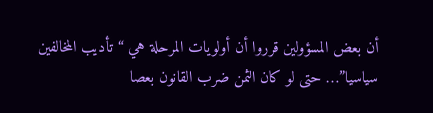أن بعض المسؤولين قرروا أن أولويات المرحلة هي “تأديب المخالفين سياسيا”… حتى لو كان الثمن ضرب القانون بعصا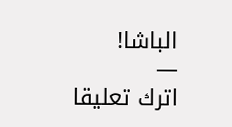الباشا!
—
اترك تعليقا